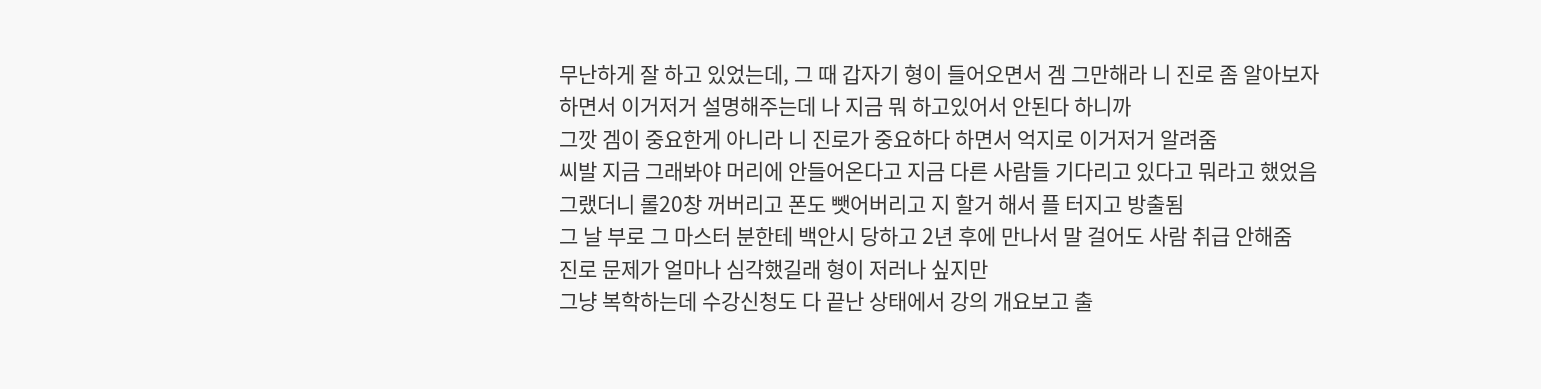무난하게 잘 하고 있었는데, 그 때 갑자기 형이 들어오면서 겜 그만해라 니 진로 좀 알아보자
하면서 이거저거 설명해주는데 나 지금 뭐 하고있어서 안된다 하니까
그깟 겜이 중요한게 아니라 니 진로가 중요하다 하면서 억지로 이거저거 알려줌
씨발 지금 그래봐야 머리에 안들어온다고 지금 다른 사람들 기다리고 있다고 뭐라고 했었음
그랬더니 롤20창 꺼버리고 폰도 뺏어버리고 지 할거 해서 플 터지고 방출됨
그 날 부로 그 마스터 분한테 백안시 당하고 2년 후에 만나서 말 걸어도 사람 취급 안해줌
진로 문제가 얼마나 심각했길래 형이 저러나 싶지만
그냥 복학하는데 수강신청도 다 끝난 상태에서 강의 개요보고 출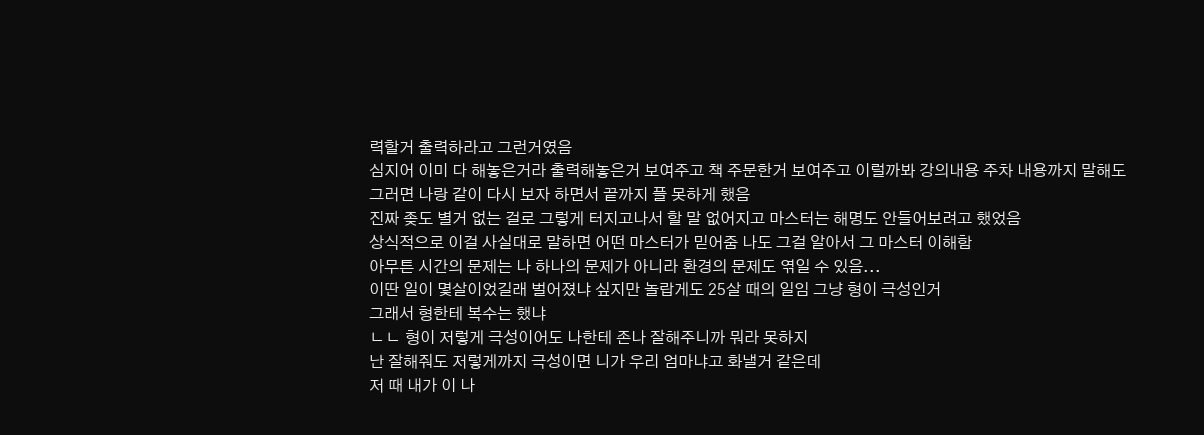력할거 출력하라고 그런거였음
심지어 이미 다 해놓은거라 출력해놓은거 보여주고 책 주문한거 보여주고 이럴까봐 강의내용 주차 내용까지 말해도
그러면 나랑 같이 다시 보자 하면서 끝까지 플 못하게 했음
진짜 좆도 별거 없는 걸로 그렇게 터지고나서 할 말 없어지고 마스터는 해명도 안들어보려고 했었음
상식적으로 이걸 사실대로 말하면 어떤 마스터가 믿어줌 나도 그걸 알아서 그 마스터 이해함
아무튼 시간의 문제는 나 하나의 문제가 아니라 환경의 문제도 엮일 수 있음...
이딴 일이 몇살이었길래 벌어졌냐 싶지만 놀랍게도 25살 때의 일임 그냥 형이 극성인거
그래서 형한테 복수는 했냐
ㄴㄴ 형이 저렇게 극성이어도 나한테 존나 잘해주니까 뭐라 못하지
난 잘해줘도 저렇게까지 극성이면 니가 우리 엄마냐고 화낼거 같은데
저 때 내가 이 나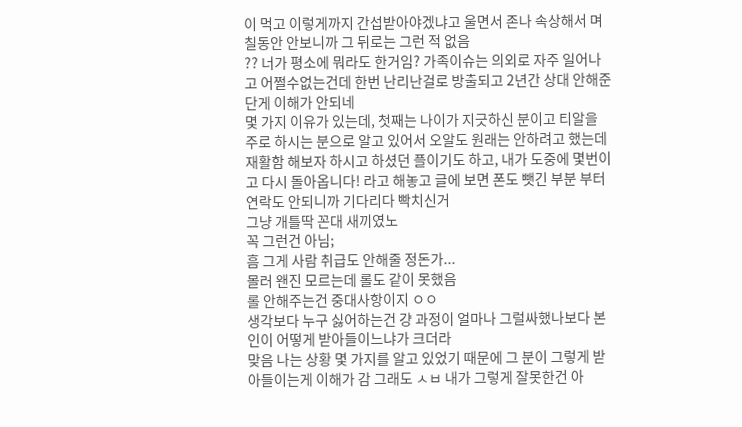이 먹고 이렇게까지 간섭받아야겠냐고 울면서 존나 속상해서 며칠동안 안보니까 그 뒤로는 그런 적 없음
?? 너가 평소에 뭐라도 한거임? 가족이슈는 의외로 자주 일어나고 어쩔수없는건데 한번 난리난걸로 방출되고 2년간 상대 안해준단게 이해가 안되네
몇 가지 이유가 있는데, 첫째는 나이가 지긋하신 분이고 티알을 주로 하시는 분으로 알고 있어서 오알도 원래는 안하려고 했는데 재활함 해보자 하시고 하셨던 플이기도 하고, 내가 도중에 몇번이고 다시 돌아옵니다! 라고 해놓고 글에 보면 폰도 뺏긴 부분 부터 연락도 안되니까 기다리다 빡치신거
그냥 개틀딱 꼰대 새끼였노
꼭 그런건 아님;
흠 그게 사람 취급도 안해줄 정돈가...
몰러 왠진 모르는데 롤도 같이 못했음
롤 안해주는건 중대사항이지 ㅇㅇ
생각보다 누구 싫어하는건 걍 과정이 얼마나 그럴싸했나보다 본인이 어떻게 받아들이느냐가 크더라
맞음 나는 상황 몇 가지를 알고 있었기 때문에 그 분이 그렇게 받아들이는게 이해가 감 그래도 ㅅㅂ 내가 그렇게 잘못한건 아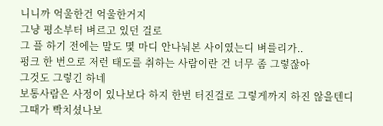니니까 억울한건 억울한거지
그냥 평소부터 벼르고 있던 걸로
그 플 하기 전에는 말도 몇 마디 안나눠본 사이였는디 벼를리가..
펑크 한 번으로 저런 태도를 취하는 사람이란 건 너무 좀 그렇잖아
그것도 그렇긴 하네
보통사람은 사정이 있나보다 하지 한번 터진걸로 그렇게까지 하진 않을텐디
그때가 빡치셨나보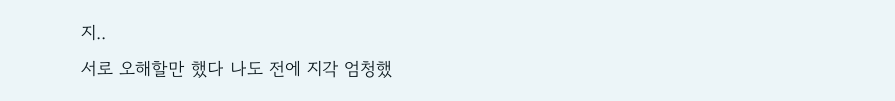지..
서로 오해할만 했다 나도 전에 지각 엄청했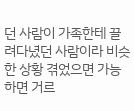던 사람이 가족한테 끌려다녔던 사람이라 비슷한 상황 겪었으면 가능하면 거르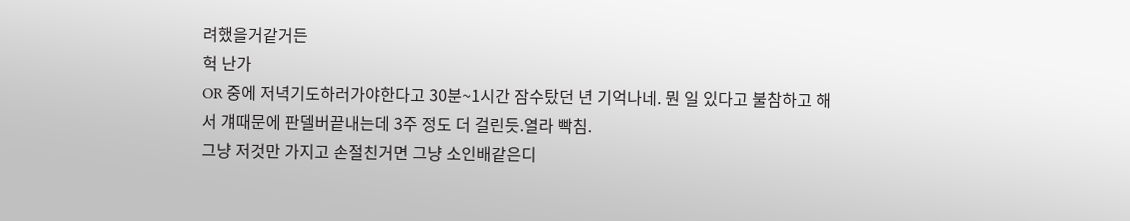려했을거같거든
헉 난가
OR 중에 저녁기도하러가야한다고 30분~1시간 잠수탔던 년 기억나네. 뭔 일 있다고 불참하고 해서 걔때문에 판델버끝내는데 3주 정도 더 걸린듯.열라 빡침.
그냥 저것만 가지고 손절친거면 그냥 소인배같은디